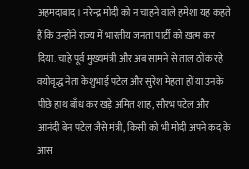अहमदाबाद। नरेन्द्र मोदी को न चाहने वाले हमेशा यह कहते हैं कि उन्होंने राज्य में भारतीय जनता पार्टी को ख़त्म कर दिया. चाहे पूर्व मुख्यमंत्री और अब सामने से ताल ठोंक रहे वयोवृद्ध नेता केशुभाई पटेल और सुरेश मेहता हों या उनके पीछे हाथ बाँध कर खड़े अमित शाह, सौरभ पटेल और आनंदी बेन पटेल जैसे मंत्री, किसी को भी मोदी अपने कद के आस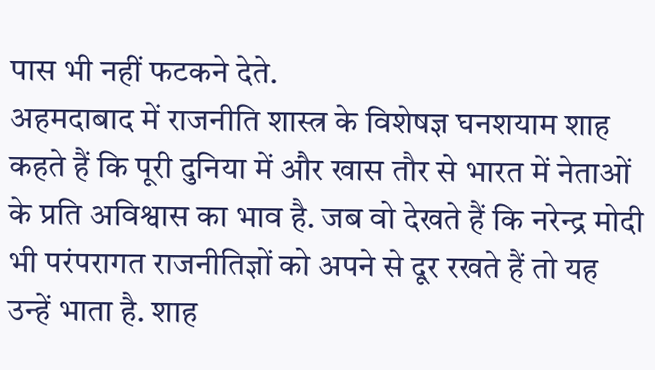पास भी नहीं फटकने देते.
अहमदाबाद में राजनीति शास्त्र के विशेषज्ञ घनशयाम शाह कहते हैं कि पूरी दुनिया में और खास तौर से भारत में नेताओं के प्रति अविश्वास का भाव है. जब वो देखते हैं कि नरेन्द्र मोदी भी परंपरागत राजनीतिज्ञों को अपने से दूर रखते हैं तो यह उन्हें भाता है. शाह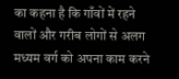का कहना है कि गाँवों में रहने वालों और गरीब लोगों से अलग मध्यम वर्ग को अपना काम करने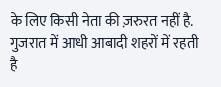के लिए किसी नेता की ज़रुरत नहीं है. गुजरात में आधी आबादी शहरों में रहती है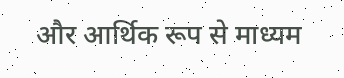और आर्थिक रूप से माध्यम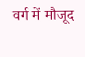वर्ग में मौजूद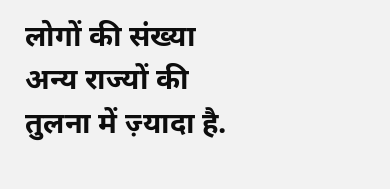लोगों की संख्या अन्य राज्यों की तुलना में ज़्यादा है.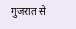गुजरात से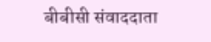बीबीसी संवाददाता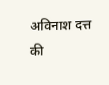अविनाश दत्त की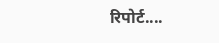रिपोर्ट....